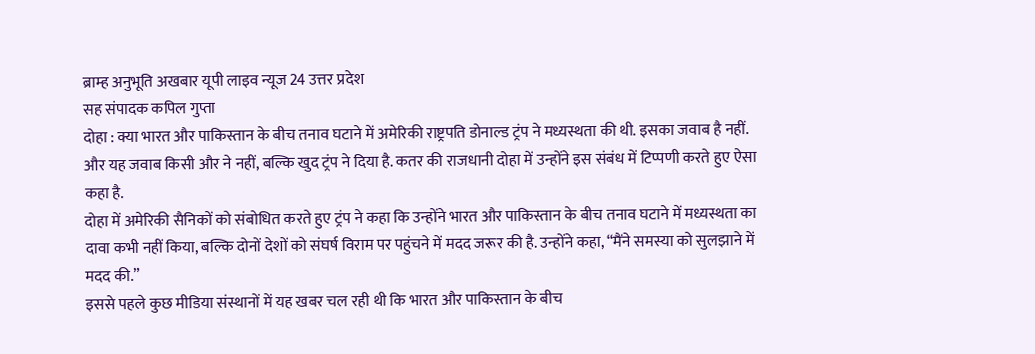ब्राम्ह अनुभूति अखबार यूपी लाइव न्यूज 24 उत्तर प्रदेश
सह संपादक कपिल गुप्ता
दोहा : क्या भारत और पाकिस्तान के बीच तनाव घटाने में अमेरिकी राष्ट्रपति डोनाल्ड ट्रंप ने मध्यस्थता की थी. इसका जवाब है नहीं. और यह जवाब किसी और ने नहीं, बल्कि खुद ट्रंप ने दिया है. कतर की राजधानी दोहा में उन्होंने इस संबंध में टिप्पणी करते हुए ऐसा कहा है.
दोहा में अमेरिकी सैनिकों को संबोधित करते हुए ट्रंप ने कहा कि उन्होंने भारत और पाकिस्तान के बीच तनाव घटाने में मध्यस्थता का दावा कभी नहीं किया, बल्कि दोनों देशों को संघर्ष विराम पर पहुंचने में मदद जरूर की है. उन्होंने कहा, “मैंने समस्या को सुलझाने में मदद की.”
इससे पहले कुछ मीडिया संस्थानों में यह खबर चल रही थी कि भारत और पाकिस्तान के बीच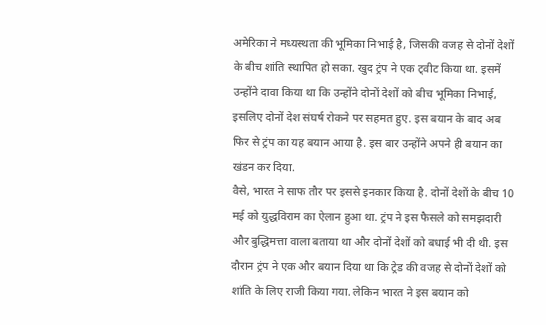अमेरिका ने मध्यस्थता की भूमिका निभाई है, जिसकी वजह से दोनों देशों के बीच शांति स्थापित हो सका. खुद ट्रंप ने एक ट्वीट किया था. इसमें उन्होंने दावा किया था कि उन्होंने दोनों देशों को बीच भूमिका निभाई, इसलिए दोनों देश संघर्ष रोकने पर सहमत हुए. इस बयान के बाद अब फिर से ट्रंप का यह बयान आया है. इस बार उन्होंने अपने ही बयान का खंडन कर दिया.
वैसे, भारत ने साफ तौर पर इससे इनकार किया है. दोनों देशों के बीच 10 मई को युद्धविराम का ऐलान हुआ था. ट्रंप ने इस फैसले को समझदारी और बुद्धिमत्ता वाला बताया था और दोनों देशों को बधाई भी दी थी. इस दौरान ट्रंप ने एक और बयान दिया था कि ट्रेड की वजह से दोनों देशों को शांति के लिए राजी किया गया. लेकिन भारत ने इस बयान को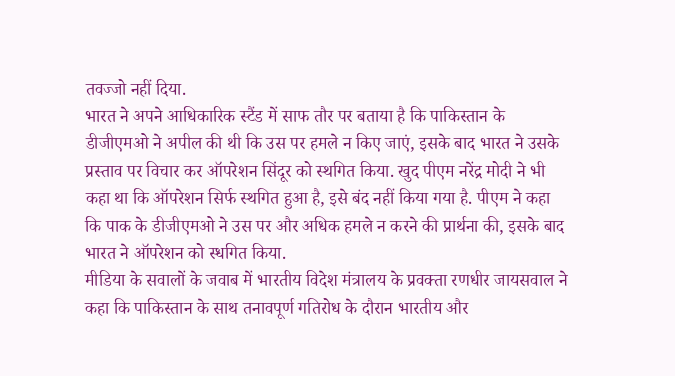तवज्जो नहीं दिया.
भारत ने अपने आधिकारिक स्टैंड में साफ तौर पर बताया है कि पाकिस्तान के डीजीएमओ ने अपील की थी कि उस पर हमले न किए जाएं, इसके बाद भारत ने उसके प्रस्ताव पर विचार कर ऑपरेशन सिंदूर को स्थगित किया. खुद पीएम नरेंद्र मोदी ने भी कहा था कि ऑपरेशन सिर्फ स्थगित हुआ है, इसे बंद नहीं किया गया है. पीएम ने कहा कि पाक के डीजीएमओ ने उस पर और अधिक हमले न करने की प्रार्थना की, इसके बाद भारत ने ऑपरेशन को स्धगित किया.
मीडिया के सवालों के जवाब में भारतीय विदेश मंत्रालय के प्रवक्ता रणधीर जायसवाल ने कहा कि पाकिस्तान के साथ तनावपूर्ण गतिरोध के दौरान भारतीय और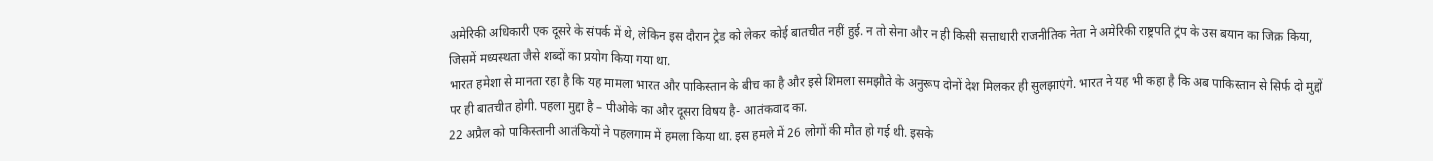अमेरिकी अधिकारी एक दूसरे के संपर्क में थे, लेकिन इस दौरान ट्रेड को लेकर कोई बातचीत नहीं हुई. न तो सेना और न ही किसी सत्ताधारी राजनीतिक नेता ने अमेरिकी राष्ट्रपति ट्रंप के उस बयान का जिक्र किया, जिसमें मध्यस्थता जैसे शब्दों का प्रयोग किया गया था.
भारत हमेशा से मानता रहा है कि यह मामला भारत और पाकिस्तान के बीच का है और इसे शिमला समझौते के अनुरूप दोनों देश मिलकर ही सुलझाएंगे. भारत ने यह भी कहा है कि अब पाकिस्तान से सिर्फ दो मुद्दों पर ही बातचीत होगी. पहला मुद्दा है – पीओके का और दूसरा विषय है- आतंकवाद का.
22 अप्रैल को पाकिस्तानी आतंकियों ने पहलगाम में हमला किया था. इस हमले में 26 लोगों की मौत हो गई थी. इसके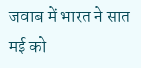जवाब में भारत ने सात मई को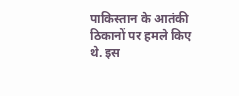पाकिस्तान के आतंकी ठिकानों पर हमले किए थे. इस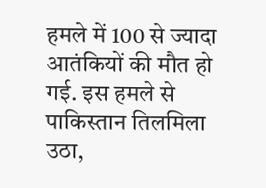हमले में 100 से ज्यादा आतंकियों की मौत हो गई. इस हमले से पाकिस्तान तिलमिला उठा,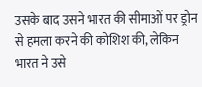उसके बाद उसने भारत की सीमाओं पर ड्रोन से हमला करने की कोशिश की, लेकिन भारत ने उसे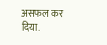असफल कर दिया.